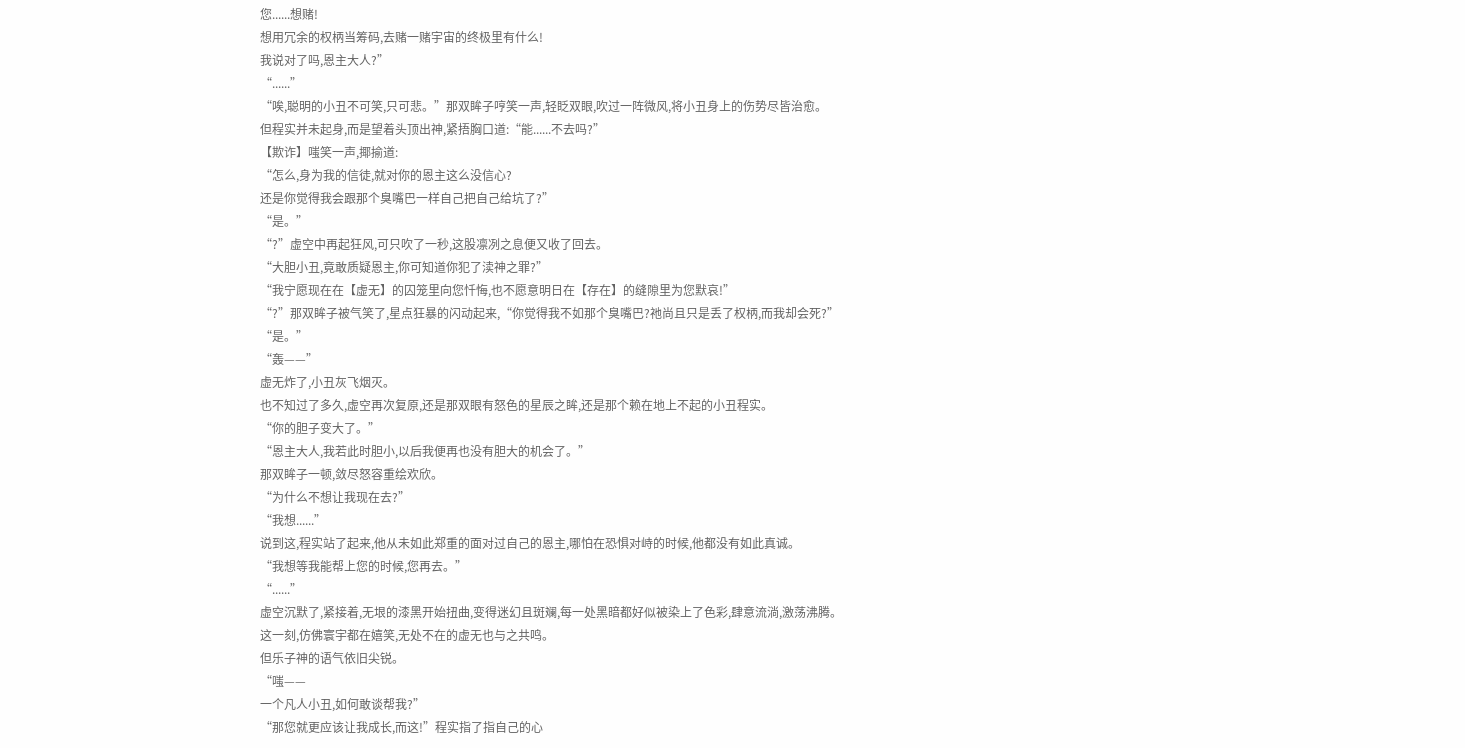您......想赌!
想用冗余的权柄当筹码,去赌一赌宇宙的终极里有什么!
我说对了吗,恩主大人?”
“......”
“唉,聪明的小丑不可笑,只可悲。”那双眸子哼笑一声,轻眨双眼,吹过一阵微风,将小丑身上的伤势尽皆治愈。
但程实并未起身,而是望着头顶出神,紧捂胸口道:“能......不去吗?”
【欺诈】嗤笑一声,揶揄道:
“怎么,身为我的信徒,就对你的恩主这么没信心?
还是你觉得我会跟那个臭嘴巴一样自己把自己给坑了?”
“是。”
“?”虚空中再起狂风,可只吹了一秒,这股凛冽之息便又收了回去。
“大胆小丑,竟敢质疑恩主,你可知道你犯了渎神之罪?”
“我宁愿现在在【虚无】的囚笼里向您忏悔,也不愿意明日在【存在】的缝隙里为您默哀!”
“?”那双眸子被气笑了,星点狂暴的闪动起来,“你觉得我不如那个臭嘴巴?祂尚且只是丢了权柄,而我却会死?”
“是。”
“轰——”
虚无炸了,小丑灰飞烟灭。
也不知过了多久,虚空再次复原,还是那双眼有怒色的星辰之眸,还是那个赖在地上不起的小丑程实。
“你的胆子变大了。”
“恩主大人,我若此时胆小,以后我便再也没有胆大的机会了。”
那双眸子一顿,敛尽怒容重绘欢欣。
“为什么不想让我现在去?”
“我想......”
说到这,程实站了起来,他从未如此郑重的面对过自己的恩主,哪怕在恐惧对峙的时候,他都没有如此真诚。
“我想等我能帮上您的时候,您再去。”
“......”
虚空沉默了,紧接着,无垠的漆黑开始扭曲,变得迷幻且斑斓,每一处黑暗都好似被染上了色彩,肆意流淌,激荡沸腾。
这一刻,仿佛寰宇都在嬉笑,无处不在的虚无也与之共鸣。
但乐子神的语气依旧尖锐。
“嗤——
一个凡人小丑,如何敢谈帮我?”
“那您就更应该让我成长,而这!”程实指了指自己的心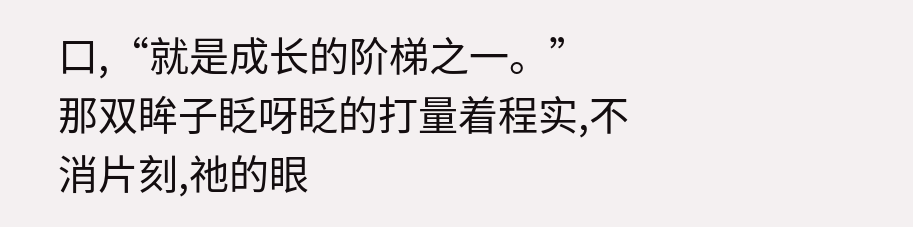口,“就是成长的阶梯之一。”
那双眸子眨呀眨的打量着程实,不消片刻,祂的眼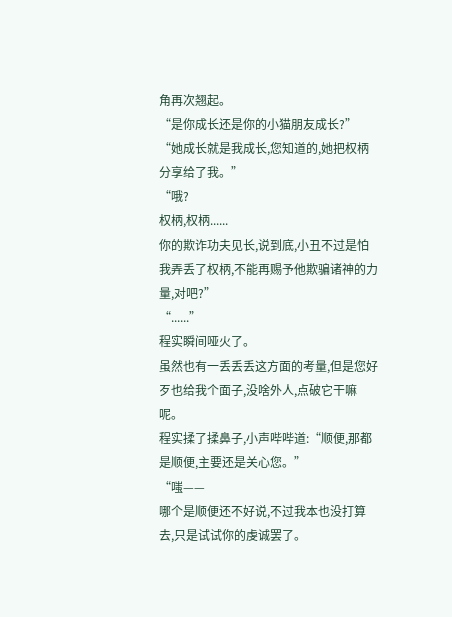角再次翘起。
“是你成长还是你的小猫朋友成长?”
“她成长就是我成长,您知道的,她把权柄分享给了我。”
“哦?
权柄,权柄......
你的欺诈功夫见长,说到底,小丑不过是怕我弄丢了权柄,不能再赐予他欺骗诸神的力量,对吧?”
“......”
程实瞬间哑火了。
虽然也有一丢丢丢这方面的考量,但是您好歹也给我个面子,没啥外人,点破它干嘛呢。
程实揉了揉鼻子,小声哔哔道:“顺便,那都是顺便,主要还是关心您。”
“嗤——
哪个是顺便还不好说,不过我本也没打算去,只是试试你的虔诚罢了。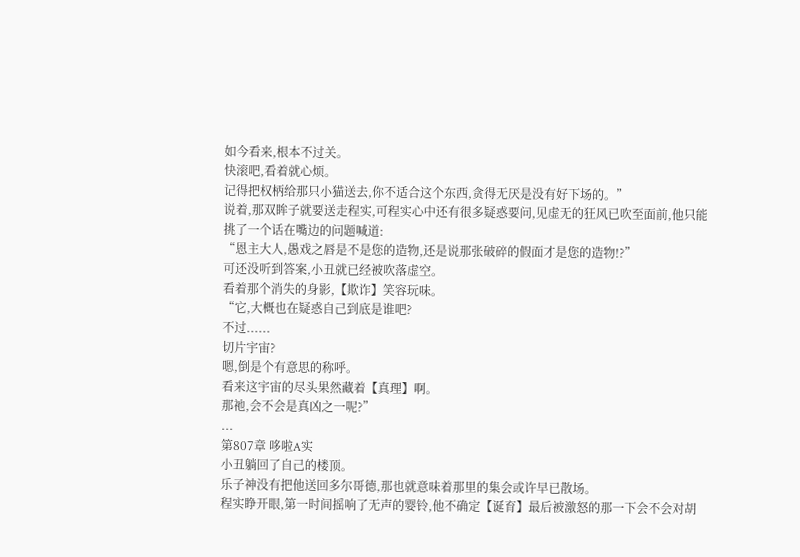如今看来,根本不过关。
快滚吧,看着就心烦。
记得把权柄给那只小猫送去,你不适合这个东西,贪得无厌是没有好下场的。”
说着,那双眸子就要送走程实,可程实心中还有很多疑惑要问,见虚无的狂风已吹至面前,他只能挑了一个话在嘴边的问题喊道:
“恩主大人,愚戏之唇是不是您的造物,还是说那张破碎的假面才是您的造物!?”
可还没听到答案,小丑就已经被吹落虚空。
看着那个消失的身影,【欺诈】笑容玩味。
“它,大概也在疑惑自己到底是谁吧?
不过......
切片宇宙?
嗯,倒是个有意思的称呼。
看来这宇宙的尽头果然藏着【真理】啊。
那祂,会不会是真凶之一呢?”
...
第807章 哆啦A实
小丑躺回了自己的楼顶。
乐子神没有把他送回多尔哥德,那也就意味着那里的集会或许早已散场。
程实睁开眼,第一时间摇响了无声的婴铃,他不确定【诞育】最后被激怒的那一下会不会对胡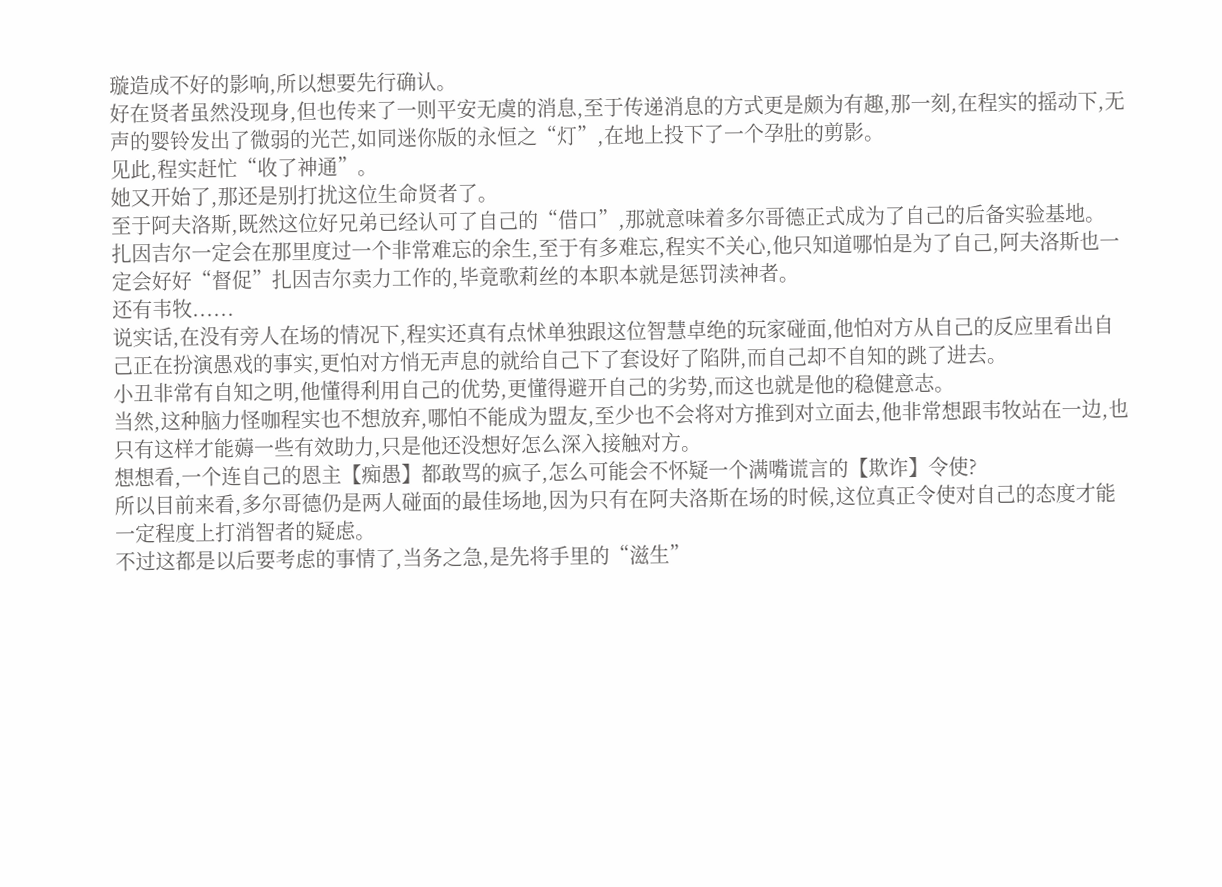璇造成不好的影响,所以想要先行确认。
好在贤者虽然没现身,但也传来了一则平安无虞的消息,至于传递消息的方式更是颇为有趣,那一刻,在程实的摇动下,无声的婴铃发出了微弱的光芒,如同迷你版的永恒之“灯”,在地上投下了一个孕肚的剪影。
见此,程实赶忙“收了神通”。
她又开始了,那还是别打扰这位生命贤者了。
至于阿夫洛斯,既然这位好兄弟已经认可了自己的“借口”,那就意味着多尔哥德正式成为了自己的后备实验基地。
扎因吉尔一定会在那里度过一个非常难忘的余生,至于有多难忘,程实不关心,他只知道哪怕是为了自己,阿夫洛斯也一定会好好“督促”扎因吉尔卖力工作的,毕竟歌莉丝的本职本就是惩罚渎神者。
还有韦牧......
说实话,在没有旁人在场的情况下,程实还真有点怵单独跟这位智慧卓绝的玩家碰面,他怕对方从自己的反应里看出自己正在扮演愚戏的事实,更怕对方悄无声息的就给自己下了套设好了陷阱,而自己却不自知的跳了进去。
小丑非常有自知之明,他懂得利用自己的优势,更懂得避开自己的劣势,而这也就是他的稳健意志。
当然,这种脑力怪咖程实也不想放弃,哪怕不能成为盟友,至少也不会将对方推到对立面去,他非常想跟韦牧站在一边,也只有这样才能薅一些有效助力,只是他还没想好怎么深入接触对方。
想想看,一个连自己的恩主【痴愚】都敢骂的疯子,怎么可能会不怀疑一个满嘴谎言的【欺诈】令使?
所以目前来看,多尔哥德仍是两人碰面的最佳场地,因为只有在阿夫洛斯在场的时候,这位真正令使对自己的态度才能一定程度上打消智者的疑虑。
不过这都是以后要考虑的事情了,当务之急,是先将手里的“滋生”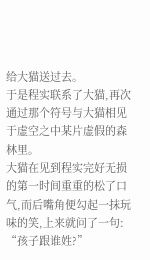给大猫送过去。
于是程实联系了大猫,再次通过那个符号与大猫相见于虚空之中某片虚假的森林里。
大猫在见到程实完好无损的第一时间重重的松了口气,而后嘴角便勾起一抹玩味的笑,上来就问了一句:
“孩子跟谁姓?”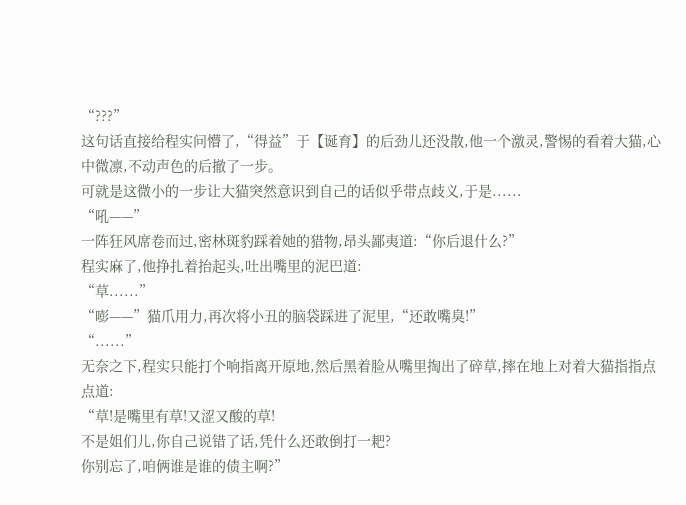“???”
这句话直接给程实问懵了,“得益”于【诞育】的后劲儿还没散,他一个激灵,警惕的看着大猫,心中微凛,不动声色的后撤了一步。
可就是这微小的一步让大猫突然意识到自己的话似乎带点歧义,于是......
“吼——”
一阵狂风席卷而过,密林斑豹踩着她的猎物,昂头鄙夷道:“你后退什么?”
程实麻了,他挣扎着抬起头,吐出嘴里的泥巴道:
“草......”
“嘭——”猫爪用力,再次将小丑的脑袋踩进了泥里,“还敢嘴臭!”
“......”
无奈之下,程实只能打个响指离开原地,然后黑着脸从嘴里掏出了碎草,摔在地上对着大猫指指点点道:
“草!是嘴里有草!又涩又酸的草!
不是姐们儿,你自己说错了话,凭什么还敢倒打一耙?
你别忘了,咱俩谁是谁的债主啊?”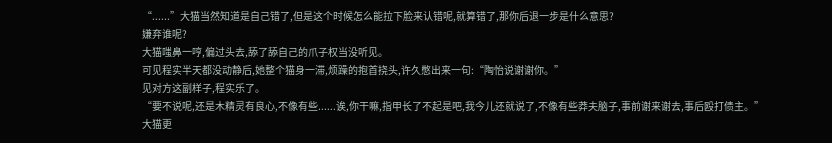“......”大猫当然知道是自己错了,但是这个时候怎么能拉下脸来认错呢,就算错了,那你后退一步是什么意思?
嫌弃谁呢?
大猫嗤鼻一哼,偏过头去,舔了舔自己的爪子权当没听见。
可见程实半天都没动静后,她整个猫身一滞,烦躁的抱首挠头,许久憋出来一句:“陶怡说谢谢你。”
见对方这副样子,程实乐了。
“要不说呢,还是木精灵有良心,不像有些......诶,你干嘛,指甲长了不起是吧,我今儿还就说了,不像有些莽夫脑子,事前谢来谢去,事后殴打债主。”
大猫更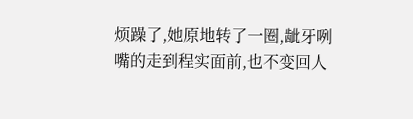烦躁了,她原地转了一圈,龇牙咧嘴的走到程实面前,也不变回人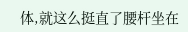体,就这么挺直了腰杆坐在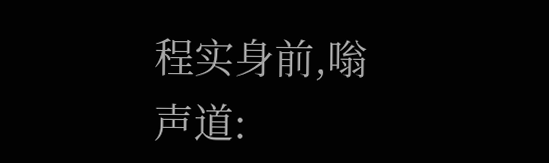程实身前,嗡声道: